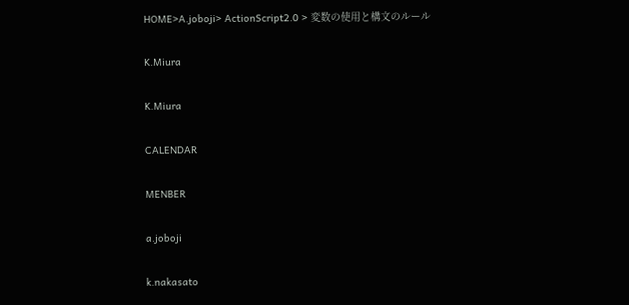HOME>A.joboji> ActionScript2.0 > 変数の使用と構文のルール

K.Miura

K.Miura

CALENDAR

MENBER

a.joboji

k.nakasato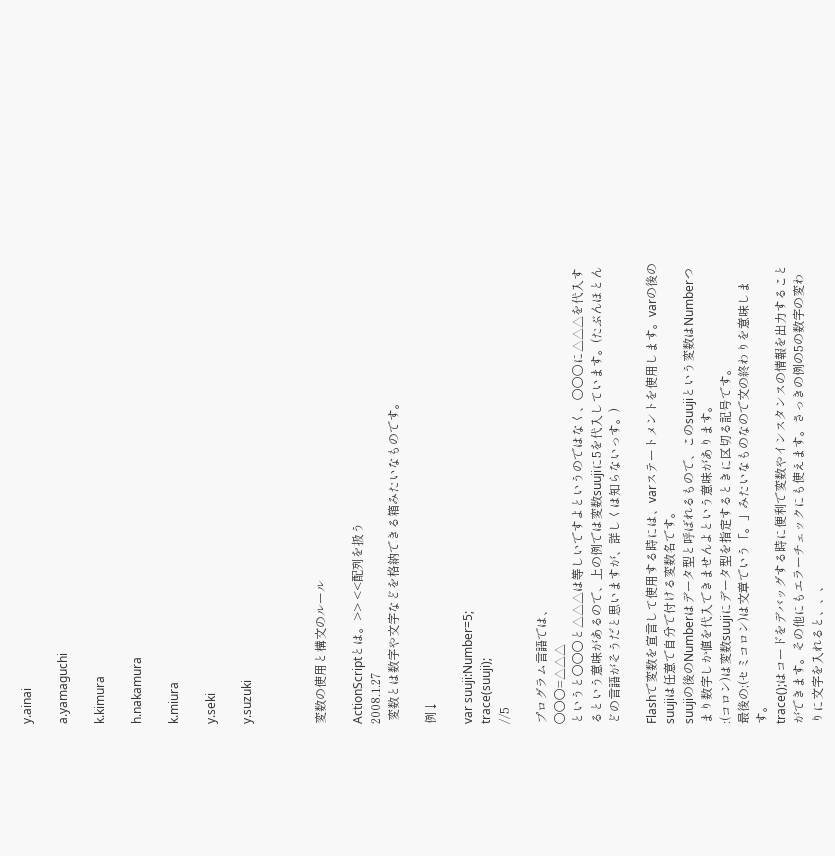y.ainai

a.yamaguchi

k.kimura

h.nakamura

k.miura

y.seki

y.suzuki



変数の使用と構文のルール

ActionScriptとは。>> <<配列を扱う
2008.1.27
 変数とは数字や文字などを格納できる箱みたいなものです。

例↓

var suuji:Number=5;
trace(suuji);
//5

プログラム言語では、
○○○=△△△
というと○○○と△△△は等しいですよというのではなく、○○○に△△△を代入するという意味があるので、上の例では変数suujiに5を代入しています。(たぶんほとんどの言語がそうだと思いますが、詳しくは知らないっす。)

Flashで変数を宣言して使用する時には、varステートメントを使用します。varの後のsuujiは任意で自分で付ける変数名です。
suujiの後のNumberはデータ型と呼ばれるもので、このsuujiという変数はNumberつまり数字しか値を代入できませんよという意味があります。
:(コロン)は変数suujiにデータ型を指定するときに区切る記号です。
最後の;(セミコロン)は文章でいう「。」みたいなものなので文の終わりを意味します。
trace();はコードをデバッグする時に便利で変数やインスタンスの情報を出力することができます。その他にもエラーチェックにも使えます。さっきの例の5の数字の変わりに文字を入れると、、、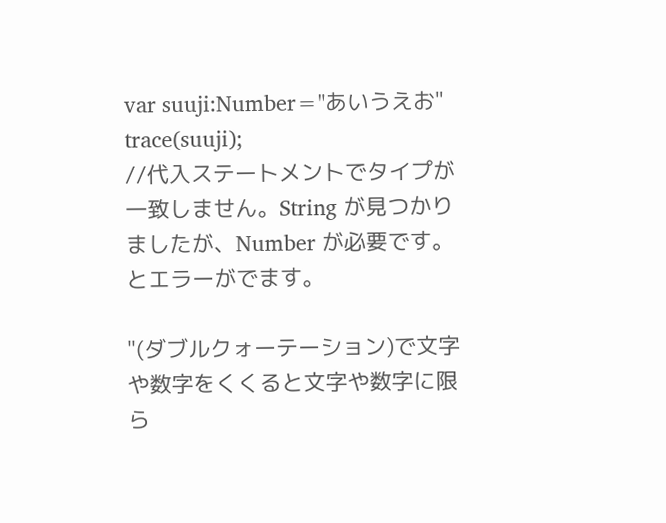var suuji:Number="あいうえお"
trace(suuji);
//代入ステートメントでタイプが一致しません。String が見つかりましたが、Number が必要です。  とエラーがでます。

"(ダブルクォーテーション)で文字や数字をくくると文字や数字に限ら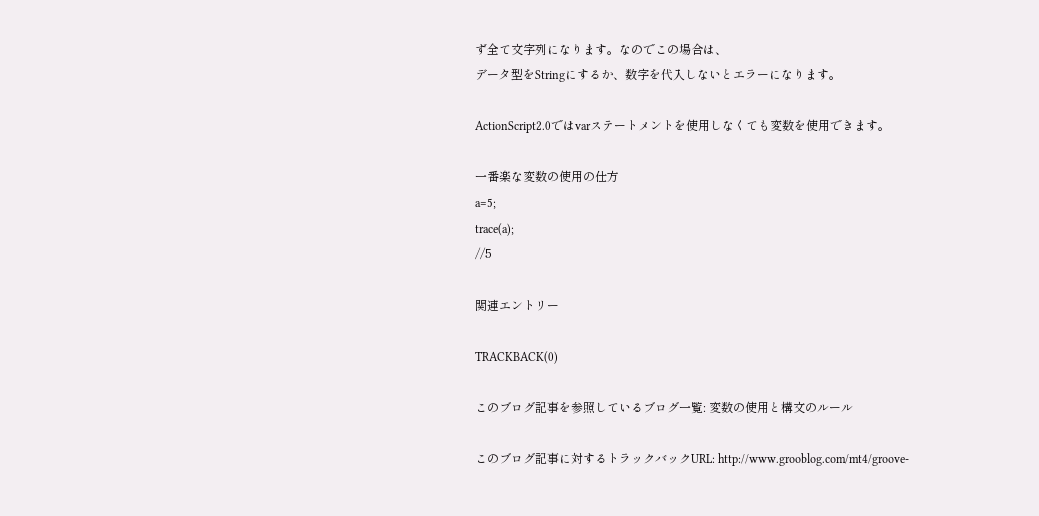ず全て文字列になります。なのでこの場合は、
データ型をStringにするか、数字を代入しないとエラーになります。

ActionScript2.0ではvarステートメントを使用しなくても変数を使用できます。

一番楽な変数の使用の仕方
a=5;
trace(a);
//5

関連エントリー

TRACKBACK(0)

このブログ記事を参照しているブログ一覧: 変数の使用と構文のルール

このブログ記事に対するトラックバックURL: http://www.grooblog.com/mt4/groove-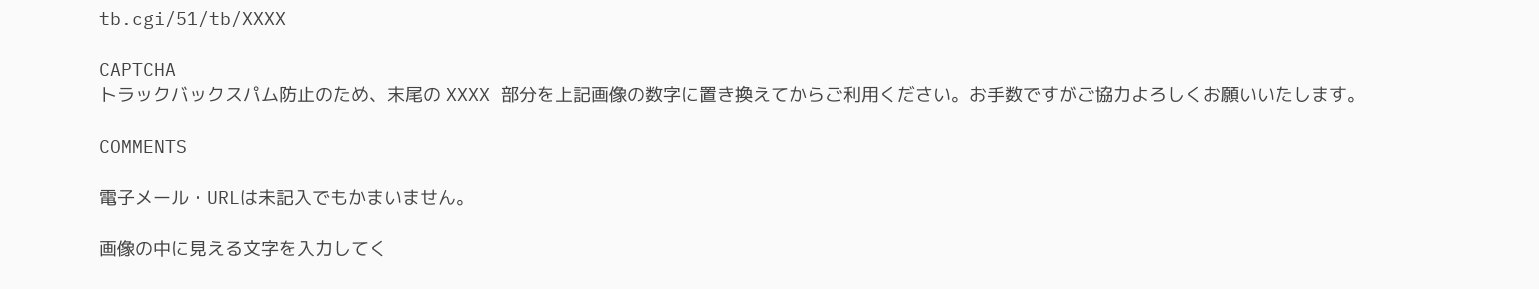tb.cgi/51/tb/XXXX

CAPTCHA
トラックバックスパム防止のため、末尾の XXXX 部分を上記画像の数字に置き換えてからご利用ください。お手数ですがご協力よろしくお願いいたします。

COMMENTS

電子メール・URLは未記入でもかまいません。

画像の中に見える文字を入力してく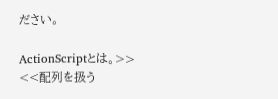ださい。

ActionScriptとは。>> <<配列を扱う